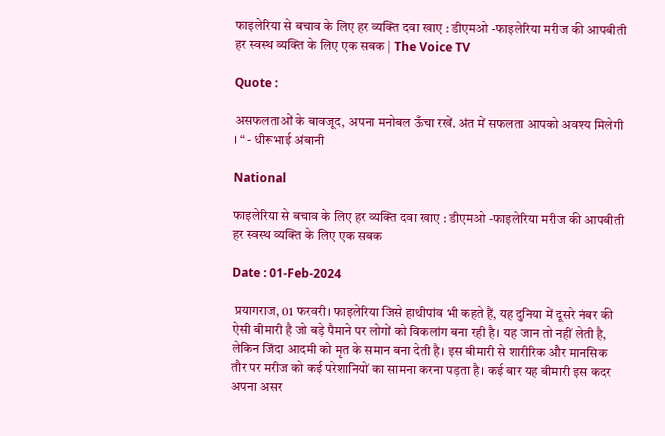फाइलेरिया से बचाव के लिए हर व्यक्ति दवा खाए : डीएमओ -फाइलेरिया मरीज की आपबीती हर स्वस्थ व्यक्ति के लिए एक सबक | The Voice TV

Quote :

असफलताओं के बावजूद, अपना मनोबल ऊँचा रखें. अंत में सफलता आपको अवश्य मिलेगी । “ - धीरूभाई अंबानी

National

फाइलेरिया से बचाव के लिए हर व्यक्ति दवा खाए : डीएमओ -फाइलेरिया मरीज की आपबीती हर स्वस्थ व्यक्ति के लिए एक सबक

Date : 01-Feb-2024

 प्रयागराज, 01 फरवरी। फाइलेरिया जिसे हाथीपांव भी कहते हैं, यह दुनिया में दूसरे नंबर की ऐसी बीमारी है जो बड़े पैमाने पर लोगों को विकलांग बना रही है। यह जान तो नहीं लेती है, लेकिन जिंदा आदमी को मृत के समान बना देती है। इस बीमारी से शारीरिक और मानसिक तौर पर मरीज को कई परेशानियों का सामना करना पड़ता है। कई बार यह बीमारी इस कदर अपना असर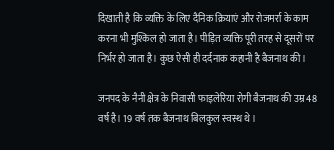दिखाती है कि व्यक्ति के लिए दैनिक क्रियाएं और रोजमर्रा के काम करना भी मुश्किल हो जाता है। पीड़ित व्यक्ति पूरी तरह से दूसरों पर निर्भर हो जाता है। कुछ ऐसी ही दर्दनाक कहानी है बैजनाथ की।

जनपद के नैनी क्षेत्र के निवासी फाइलेरिया रोगी बैजनाथ की उम्र 48 वर्ष है। 19 वर्ष तक बैजनाथ बिलकुल स्वस्थ थे।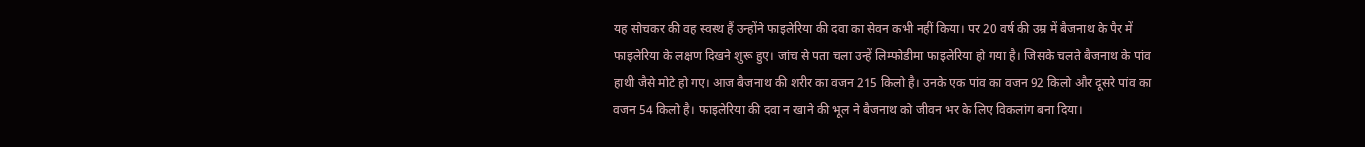यह सोचकर की वह स्वस्थ हैं उन्होंने फाइलेरिया की दवा का सेवन कभी नहीं किया। पर 20 वर्ष की उम्र में बैजनाथ के पैर में फाइलेरिया के लक्षण दिखने शुरू हुए। जांच से पता चला उन्हें लिम्फोडीमा फाइलेरिया हो गया है। जिसके चलते बैजनाथ के पांव हाथी जैसे मोटे हो गए। आज बैजनाथ की शरीर का वजन 215 किलो है। उनके एक पांव का वजन 92 किलो और दूसरे पांव का वजन 54 किलो है। फाइलेरिया की दवा न खाने की भूल ने बैजनाथ को जीवन भर के लिए विकलांग बना दिया।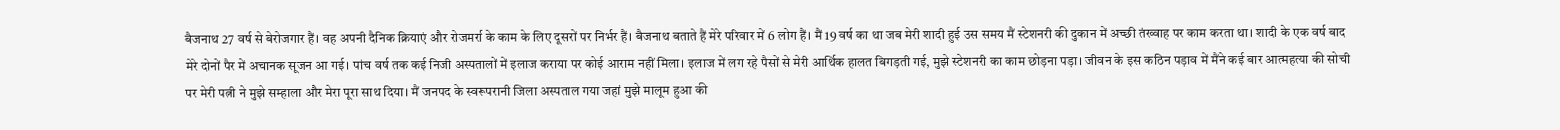बैजनाथ 27 वर्ष से बेरोजगार हैं। वह अपनी दैनिक क्रियाएं और रोजमर्रा के काम के लिए दूसरों पर निर्भर हैं। बैजनाथ बताते हैं मेरे परिवार में 6 लोग हैं। मैं 19 वर्ष का था जब मेरी शादी हुई उस समय मैं स्टेशनरी की दुकान में अच्छी तंख्वाह पर काम करता था। शादी के एक वर्ष बाद मेरे दोनों पैर में अचानक सूजन आ गई। पांच वर्ष तक कई निजी अस्पतालों में इलाज कराया पर कोई आराम नहीं मिला। इलाज में लग रहे पैसों से मेरी आर्थिक हालत बिगड़ती गई, मुझे स्टेशनरी का काम छोड़ना पड़ा। जीवन के इस कठिन पड़ाव में मैंने कई बार आत्महत्या की सोची पर मेरी पत्नी ने मुझे सम्हाला और मेरा पूरा साथ दिया। मैं जनपद के स्वरूपरानी जिला अस्पताल गया जहां मुझे मालूम हुआ की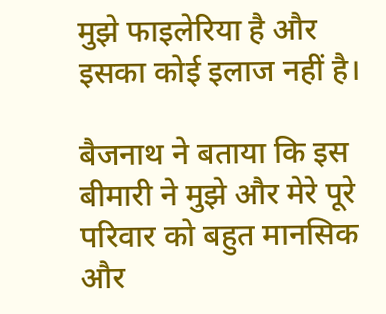मुझे फाइलेरिया है और इसका कोई इलाज नहीं है।

बैजनाथ ने बताया कि इस बीमारी ने मुझे और मेरे पूरे परिवार को बहुत मानसिक और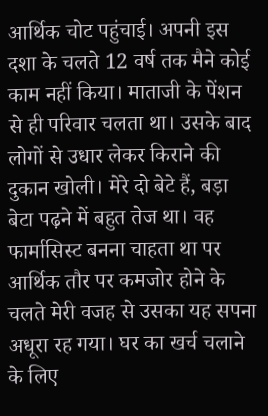आर्थिक चोट पहुंचाई। अपनी इस दशा के चलते 12 वर्ष तक मैने कोई काम नहीं किया। माताजी के पेंशन से ही परिवार चलता था। उसके बाद लोगों से उधार लेकर किराने की दुकान खोली। मेरे दो बेटे हैं, बड़ा बेटा पढ़ने में बहुत तेज था। वह फार्मासिस्ट बनना चाहता था पर आर्थिक तौर पर कमजोर होने के चलते मेरी वजह से उसका यह सपना अधूरा रह गया। घर का खर्च चलाने के लिए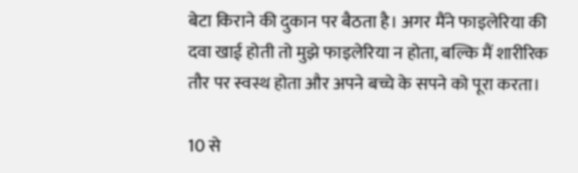बेटा किराने की दुकान पर बैठता है। अगर मैंने फाइलेरिया की दवा खाई होती तो मुझे फाइलेरिया न होता, बल्कि मैं शारीरिक तौर पर स्वस्थ होता और अपने बच्चे के सपने को पूरा करता।

10 से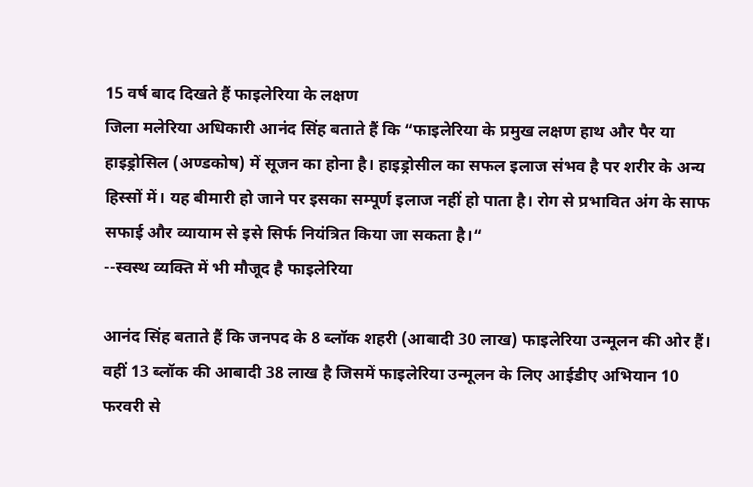15 वर्ष बाद दिखते हैं फाइलेरिया के लक्षण
जिला मलेरिया अधिकारी आनंद सिंह बताते हैं कि “फाइलेरिया के प्रमुख लक्षण हाथ और पैर या हाइड्रोसिल (अण्डकोष) में सूजन का होना है। हाइड्रोसील का सफल इलाज संभव है पर शरीर के अन्य हिस्सों में। यह बीमारी हो जाने पर इसका सम्पूर्ण इलाज नहीं हो पाता है। रोग से प्रभावित अंग के साफ सफाई और व्यायाम से इसे सिर्फ नियंत्रित किया जा सकता है।“
--स्वस्थ व्यक्ति में भी मौजूद है फाइलेरिया

आनंद सिंह बताते हैं कि जनपद के 8 ब्लॉक शहरी (आबादी 30 लाख) फाइलेरिया उन्मूलन की ओर हैं। वहीं 13 ब्लॉक की आबादी 38 लाख है जिसमें फाइलेरिया उन्मूलन के लिए आईडीए अभियान 10 फरवरी से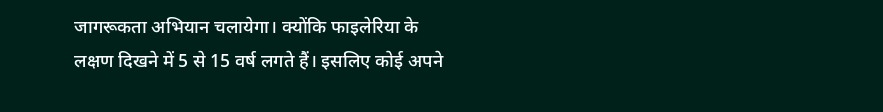जागरूकता अभियान चलायेगा। क्योंकि फाइलेरिया के लक्षण दिखने में 5 से 15 वर्ष लगते हैं। इसलिए कोई अपने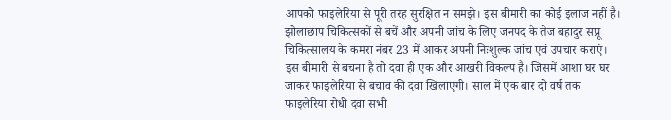आपको फाइलेरिया से पूरी तरह सुरक्षित न समझे। इस बीमारी का कोई इलाज नहीं है। झोलाछाप चिकित्सकों से बचें और अपनी जांच के लिए जनपद के तेज बहादुर सप्रू चिकित्सालय के कमरा नंबर 23 में आकर अपनी निःशुल्क जांच एवं उपचार कराएं। इस बीमारी से बचना है तो दवा ही एक और आखरी विकल्प है। जिसमें आशा घर घर जाकर फाइलेरिया से बचाव की दवा खिलाएगी। साल में एक बार दो वर्ष तक फाइलेरिया रोधी दवा सभी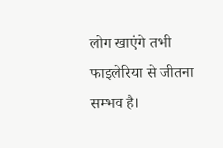लोग खाएंगे तभी फाइलेरिया से जीतना सम्भव है।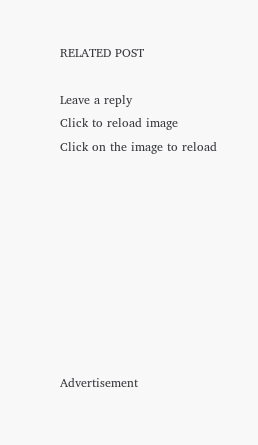RELATED POST

Leave a reply
Click to reload image
Click on the image to reload









Advertisement